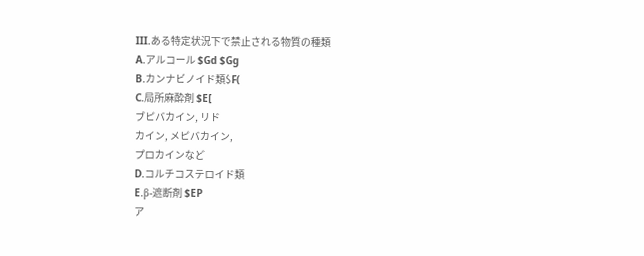III.ある特定状況下で禁止される物質の種類
A.アルコール $Gd $Gg
B.カンナビノイド類$F(
C.局所麻酔剤 $E[
ブピバカイン, リド
カイン, メピバカイン,
プロカインなど
D.コルチコステロイド類
E.β-遮断剤 $EP
ア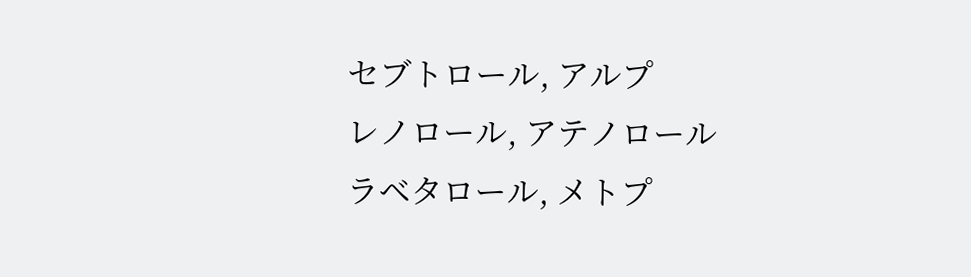セブトロール, アルプ
レノロール, アテノロール
ラベタロール, メトプ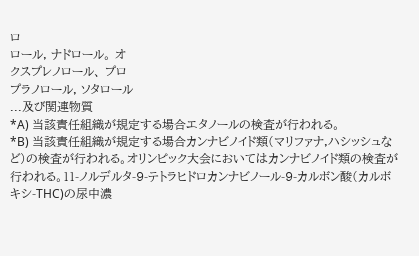ロ
ロール, ナドロール。 オ
クスプレノロール、 プロ
プラノロール, ソタロール
...及び関連物質
*A) 当該責任組織が規定する場合エタノールの検査が行われる。
*B) 当該責任組織が規定する場合カンナビノイド類(マリファナ,ハシッシュなど)の検査が行われる。オリンピック大会においてはカンナビノイド類の検査が行われる。11-ノルデルタ-9-テトラヒドロカンナビノール-9-カルボン酸(カルボキシ-THC)の尿中濃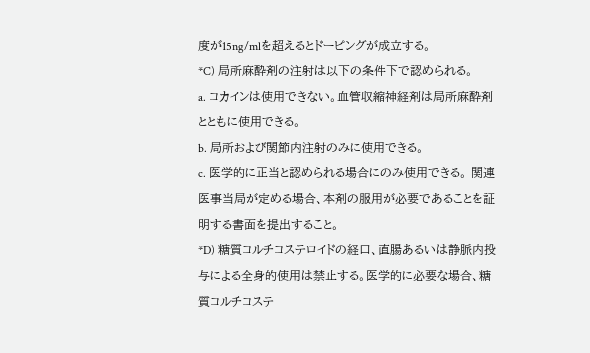度が15ng/mlを超えるとドーピングが成立する。
*C) 局所麻酔剤の注射は以下の条件下で認められる。
a. コカインは使用できない。血管収縮神経剤は局所麻酔剤とともに使用できる。
b. 局所および関節内注射のみに使用できる。
c. 医学的に正当と認められる場合にのみ使用できる。 関連医事当局が定める場合、本剤の服用が必要であることを証明する書面を提出すること。
*D) 糖質コルチコステロイドの経口、直腸あるいは静脈内投与による全身的使用は禁止する。医学的に必要な場合、糖質コルチコステ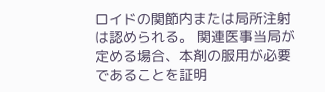ロイドの関節内または局所注射は認められる。 関連医事当局が定める場合、本剤の服用が必要であることを証明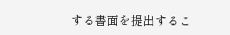する書面を提出するこ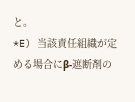と。
*E) 当該責任組織が定める場合にβ-遮断剤の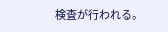検査が行われる。